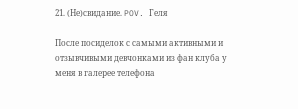21. (Не)свидание. POV. Геля

После посиделок с самыми активными и отзывчивыми девчонками из фан клуба у меня в галерее телефона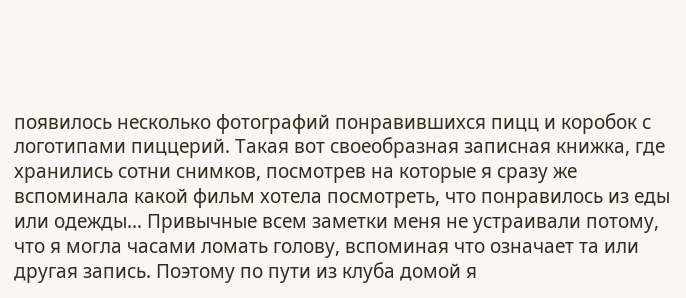появилось несколько фотографий понравившихся пицц и коробок с логотипами пиццерий. Такая вот своеобразная записная книжка, где хранились сотни снимков, посмотрев на которые я сразу же вспоминала какой фильм хотела посмотреть, что понравилось из еды или одежды… Привычные всем заметки меня не устраивали потому, что я могла часами ломать голову, вспоминая что означает та или другая запись. Поэтому по пути из клуба домой я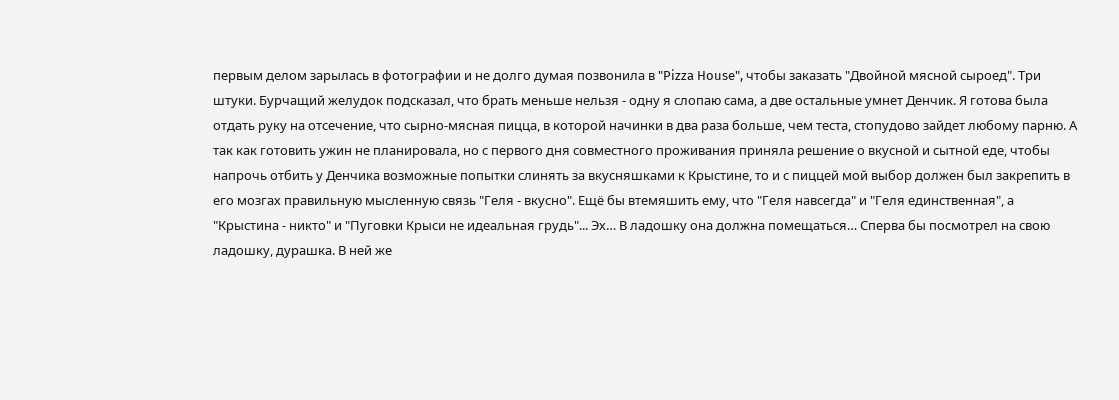первым делом зарылась в фотографии и не долго думая позвонила в "Pizza House", чтобы заказать "Двойной мясной сыроед". Три штуки. Бурчащий желудок подсказал, что брать меньше нельзя - одну я слопаю сама, а две остальные умнет Денчик. Я готова была отдать руку на отсечение, что сырно-мясная пицца, в которой начинки в два раза больше, чем теста, стопудово зайдет любому парню. А так как готовить ужин не планировала, но с первого дня совместного проживания приняла решение о вкусной и сытной еде, чтобы напрочь отбить у Денчика возможные попытки слинять за вкусняшками к Крыстине, то и с пиццей мой выбор должен был закрепить в его мозгах правильную мысленную связь "Геля - вкусно". Ещё бы втемяшить ему, что "Геля навсегда" и "Геля единственная", а "Крыстина - никто" и "Пуговки Крыси не идеальная грудь"... Эх… В ладошку она должна помещаться… Сперва бы посмотрел на свою ладошку, дурашка. В ней же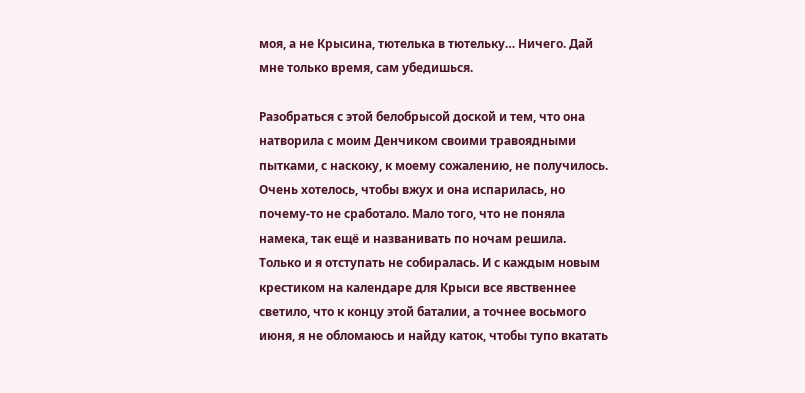моя, а не Крысина, тютелька в тютельку… Ничего. Дай мне только время, сам убедишься.

Разобраться с этой белобрысой доской и тем, что она натворила с моим Денчиком своими травоядными пытками, с наскоку, к моему сожалению, не получилось. Очень хотелось, чтобы вжух и она испарилась, но почему-то не сработало. Мало того, что не поняла намека, так ещё и названивать по ночам решила. Только и я отступать не собиралась. И с каждым новым крестиком на календаре для Крыси все явственнее светило, что к концу этой баталии, а точнее восьмого июня, я не обломаюсь и найду каток, чтобы тупо вкатать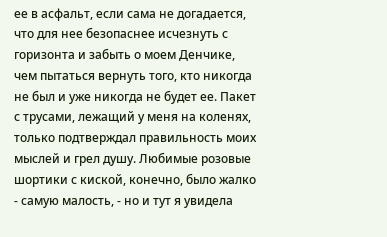ее в асфальт, если сама не догадается, что для нее безопаснее исчезнуть с горизонта и забыть о моем Денчике, чем пытаться вернуть того, кто никогда не был и уже никогда не будет ее. Пакет с трусами, лежащий у меня на коленях, только подтверждал правильность моих мыслей и грел душу. Любимые розовые шортики с киской, конечно, было жалко - самую малость, - но и тут я увидела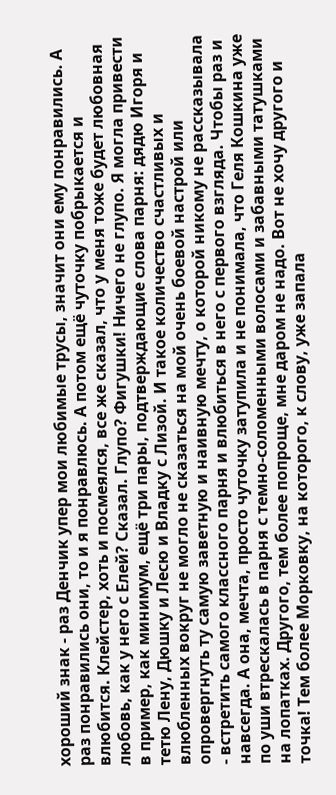хороший знак - раз Денчик упер мои любимые трусы, значит они ему понравились. А раз понравились они, то и я понравлюсь. А потом ещё чуточку побрыкается и влюбится. Клейстер, хоть и посмеялся, все же сказал, что у меня тоже будет любовная любовь, как у него с Елей? Сказал. Глупо? Фигушки! Ничего не глупо. Я могла привести в пример, как минимум, ещё три пары, подтверждающие слова парня: дядю Игоря и тетю Лену, Дюшку и Лесю и Владку с Лизой. И такое количество счастливых и влюбленных вокруг не могло не сказаться на мой очень боевой настрой или опровергнуть ту самую заветную и наивную мечту, о которой никому не рассказывала - встретить самого классного парня и влюбиться в него с первого взгляда. Чтобы раз и навсегда. А она, мечта, просто чуточку затупила и не понимала, что Геля Кошкина уже по уши втрескалась в парня с темно-соломенными волосами и забавными татушками на лопатках. Другого, тем более попроще, мне даром не надо. Вот не хочу другого и точка! Тем более Морковку, на которого, к слову, уже запала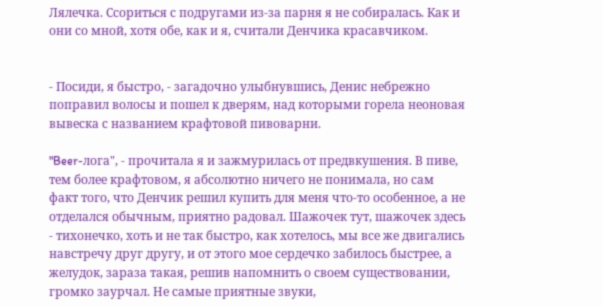Лялечка. Ссориться с подругами из-за парня я не собиралась. Как и они со мной, хотя обе, как и я, считали Денчика красавчиком.


- Посиди, я быстро, - загадочно улыбнувшись, Денис небрежно поправил волосы и пошел к дверям, над которыми горела неоновая вывеска с названием крафтовой пивоварни.

"Beer-лога", - прочитала я и зажмурилась от предвкушения. В пиве, тем более крафтовом, я абсолютно ничего не понимала, но сам факт того, что Денчик решил купить для меня что-то особенное, а не отделался обычным, приятно радовал. Шажочек тут, шажочек здесь - тихонечко, хоть и не так быстро, как хотелось, мы все же двигались навстречу друг другу, и от этого мое сердечко забилось быстрее, а желудок, зараза такая, решив напомнить о своем существовании, громко заурчал. Не самые приятные звуки,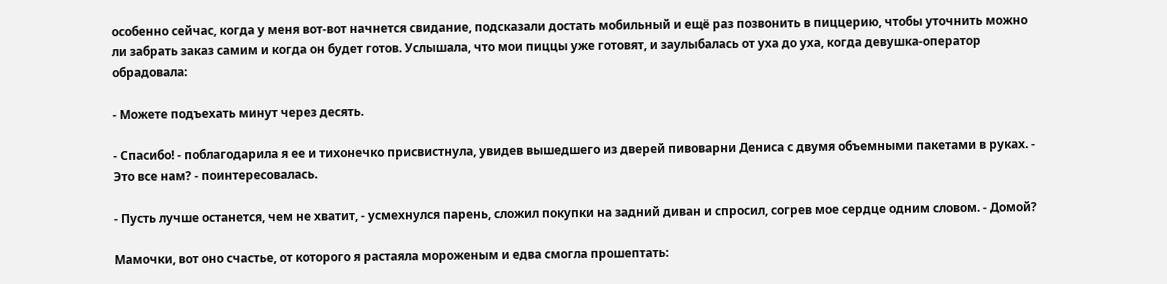особенно сейчас, когда у меня вот-вот начнется свидание, подсказали достать мобильный и ещё раз позвонить в пиццерию, чтобы уточнить можно ли забрать заказ самим и когда он будет готов. Услышала, что мои пиццы уже готовят, и заулыбалась от уха до уха, когда девушка-оператор обрадовала:

- Можете подъехать минут через десять.

- Спасибо! - поблагодарила я ее и тихонечко присвистнула, увидев вышедшего из дверей пивоварни Дениса с двумя объемными пакетами в руках. - Это все нам? - поинтересовалась.

- Пусть лучше останется, чем не хватит, - усмехнулся парень, сложил покупки на задний диван и спросил, согрев мое сердце одним словом. - Домой?

Мамочки, вот оно счастье, от которого я растаяла мороженым и едва смогла прошептать: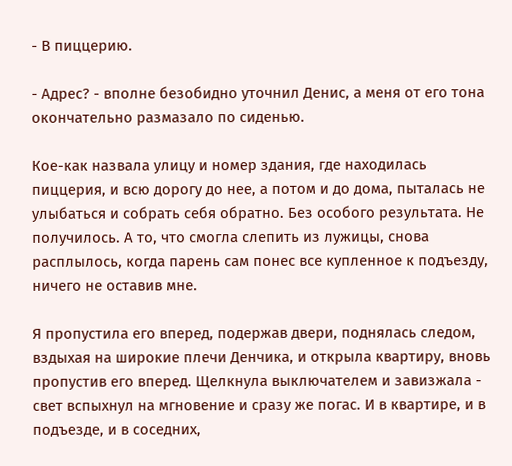- В пиццерию.

- Адрес? - вполне безобидно уточнил Денис, а меня от его тона окончательно размазало по сиденью.

Кое-как назвала улицу и номер здания, где находилась пиццерия, и всю дорогу до нее, а потом и до дома, пыталась не улыбаться и собрать себя обратно. Без особого результата. Не получилось. А то, что смогла слепить из лужицы, снова расплылось, когда парень сам понес все купленное к подъезду, ничего не оставив мне.

Я пропустила его вперед, подержав двери, поднялась следом, вздыхая на широкие плечи Денчика, и открыла квартиру, вновь пропустив его вперед. Щелкнула выключателем и завизжала - свет вспыхнул на мгновение и сразу же погас. И в квартире, и в подъезде, и в соседних,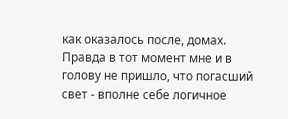как оказалось после, домах. Правда в тот момент мне и в голову не пришло, что погасший свет - вполне себе логичное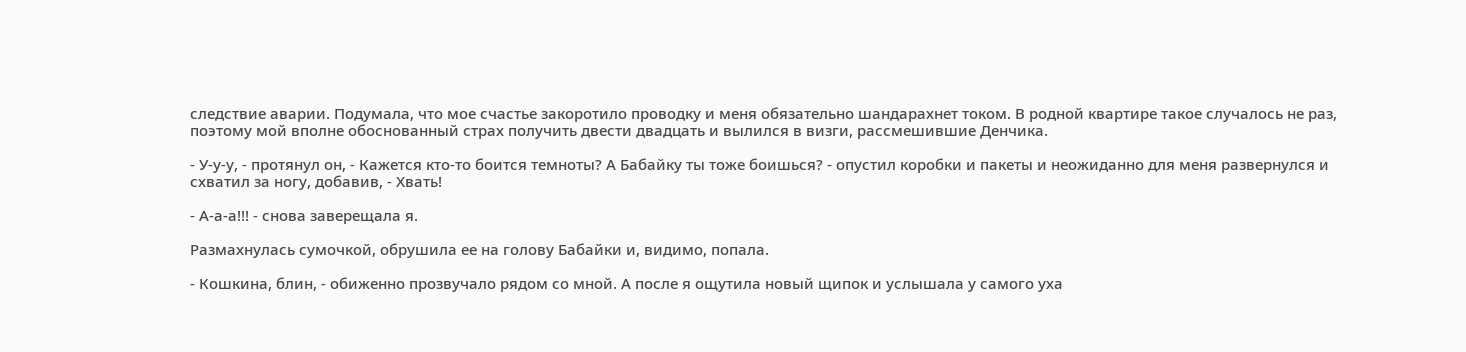следствие аварии. Подумала, что мое счастье закоротило проводку и меня обязательно шандарахнет током. В родной квартире такое случалось не раз, поэтому мой вполне обоснованный страх получить двести двадцать и вылился в визги, рассмешившие Денчика.

- У-у-у, - протянул он, - Кажется кто-то боится темноты? А Бабайку ты тоже боишься? - опустил коробки и пакеты и неожиданно для меня развернулся и схватил за ногу, добавив, - Хвать!

- А-а-а!!! - снова заверещала я.

Размахнулась сумочкой, обрушила ее на голову Бабайки и, видимо, попала.

- Кошкина, блин, - обиженно прозвучало рядом со мной. А после я ощутила новый щипок и услышала у самого уха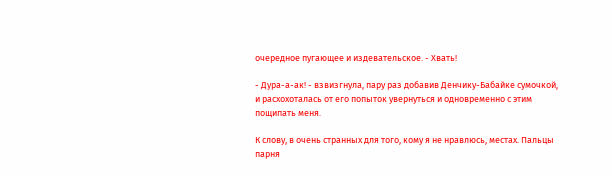очередное пугающее и издевательское. - Хвать!

- Дура-а-ак! - взвизгнула, пару раз добавив Денчику-Бабайке сумочкой, и расхохоталась от его попыток увернуться и одновременно с этим пощипать меня.

К слову, в очень странных для того, кому я не нравлюсь, местах. Пальцы парня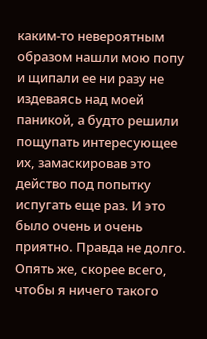каким-то невероятным образом нашли мою попу и щипали ее ни разу не издеваясь над моей паникой, а будто решили пощупать интересующее их, замаскировав это действо под попытку испугать еще раз. И это было очень и очень приятно. Правда не долго. Опять же, скорее всего, чтобы я ничего такого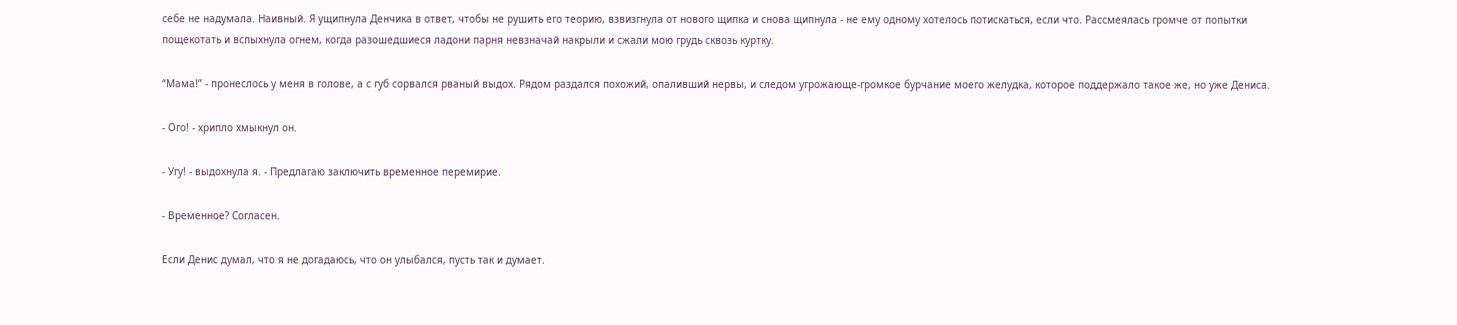себе не надумала. Наивный. Я ущипнула Денчика в ответ, чтобы не рушить его теорию, взвизгнула от нового щипка и снова щипнула - не ему одному хотелось потискаться, если что. Рассмеялась громче от попытки пощекотать и вспыхнула огнем, когда разошедшиеся ладони парня невзначай накрыли и сжали мою грудь сквозь куртку.

“Мама!” - пронеслось у меня в голове, а с губ сорвался рваный выдох. Рядом раздался похожий, опаливший нервы, и следом угрожающе-громкое бурчание моего желудка, которое поддержало такое же, но уже Дениса.

- Ого! - хрипло хмыкнул он.

- Угу! - выдохнула я. - Предлагаю заключить временное перемирие.

- Временное? Согласен.

Если Денис думал, что я не догадаюсь, что он улыбался, пусть так и думает.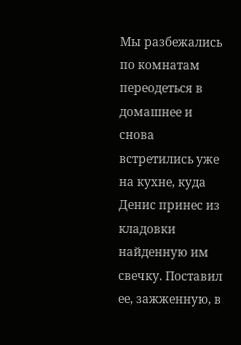Мы разбежались по комнатам переодеться в домашнее и снова встретились уже на кухне, куда Денис принес из кладовки найденную им свечку. Поставил ее, зажженную, в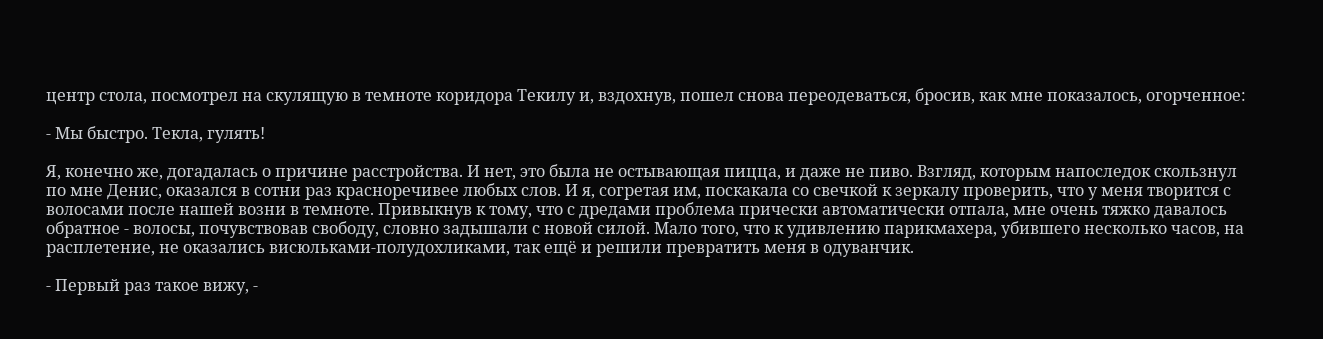центр стола, посмотрел на скулящую в темноте коридора Текилу и, вздохнув, пошел снова переодеваться, бросив, как мне показалось, огорченное:

- Мы быстро. Текла, гулять!

Я, конечно же, догадалась о причине расстройства. И нет, это была не остывающая пицца, и даже не пиво. Взгляд, которым напоследок скользнул по мне Денис, оказался в сотни раз красноречивее любых слов. И я, согретая им, поскакала со свечкой к зеркалу проверить, что у меня творится с волосами после нашей возни в темноте. Привыкнув к тому, что с дредами проблема прически автоматически отпала, мне очень тяжко давалось обратное - волосы, почувствовав свободу, словно задышали с новой силой. Мало того, что к удивлению парикмахера, убившего несколько часов, на расплетение, не оказались висюльками-полудохликами, так ещё и решили превратить меня в одуванчик.

- Первый раз такое вижу, -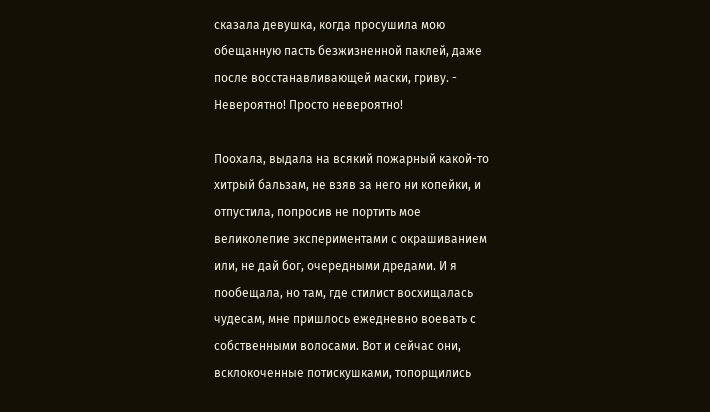сказала девушка, когда просушила мою обещанную пасть безжизненной паклей, даже после восстанавливающей маски, гриву. - Невероятно! Просто невероятно!

Поохала, выдала на всякий пожарный какой-то хитрый бальзам, не взяв за него ни копейки, и отпустила, попросив не портить мое великолепие экспериментами с окрашиванием или, не дай бог, очередными дредами. И я пообещала, но там, где стилист восхищалась чудесам, мне пришлось ежедневно воевать с собственными волосами. Вот и сейчас они, всклокоченные потискушками, топорщились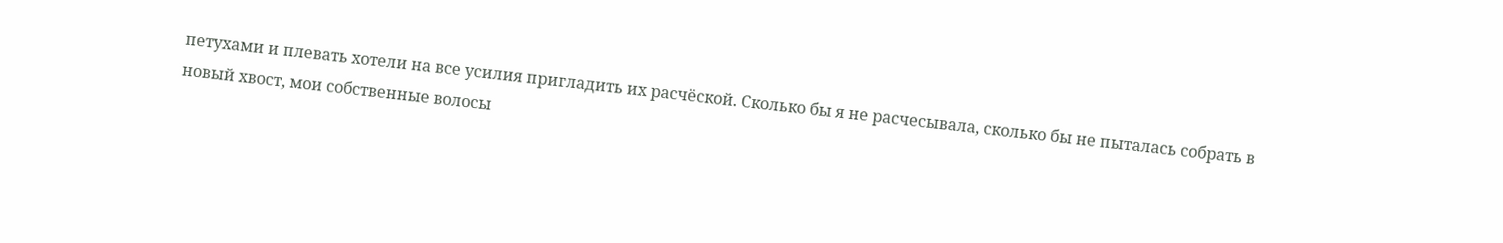петухами и плевать хотели на все усилия пригладить их расчёской. Сколько бы я не расчесывала, сколько бы не пыталась собрать в новый хвост, мои собственные волосы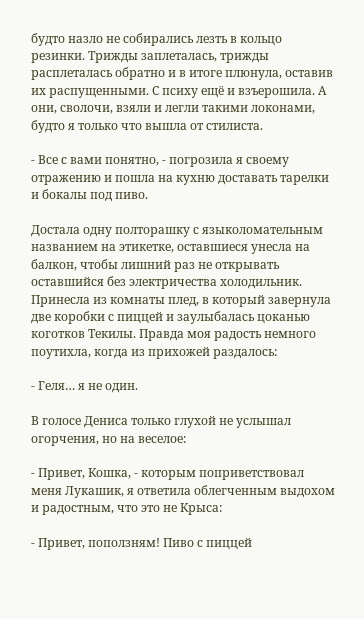будто назло не собирались лезть в кольцо резинки. Трижды заплеталась, трижды расплеталась обратно и в итоге плюнула, оставив их распущенными. С психу ещё и взъерошила. А они, сволочи, взяли и легли такими локонами, будто я только что вышла от стилиста.

- Все с вами понятно, - погрозила я своему отражению и пошла на кухню доставать тарелки и бокалы под пиво.

Достала одну полторашку с языколомательным названием на этикетке, оставшиеся унесла на балкон, чтобы лишний раз не открывать оставшийся без электричества холодильник. Принесла из комнаты плед, в который завернула две коробки с пиццей и заулыбалась цоканью коготков Текилы. Правда моя радость немного поутихла, когда из прихожей раздалось:

- Геля… я не один.

В голосе Дениса только глухой не услышал огорчения, но на веселое:

- Привет, Кошка, - которым поприветствовал меня Лукашик, я ответила облегченным выдохом и радостным, что это не Крыса:

- Привет, поползням! Пиво с пиццей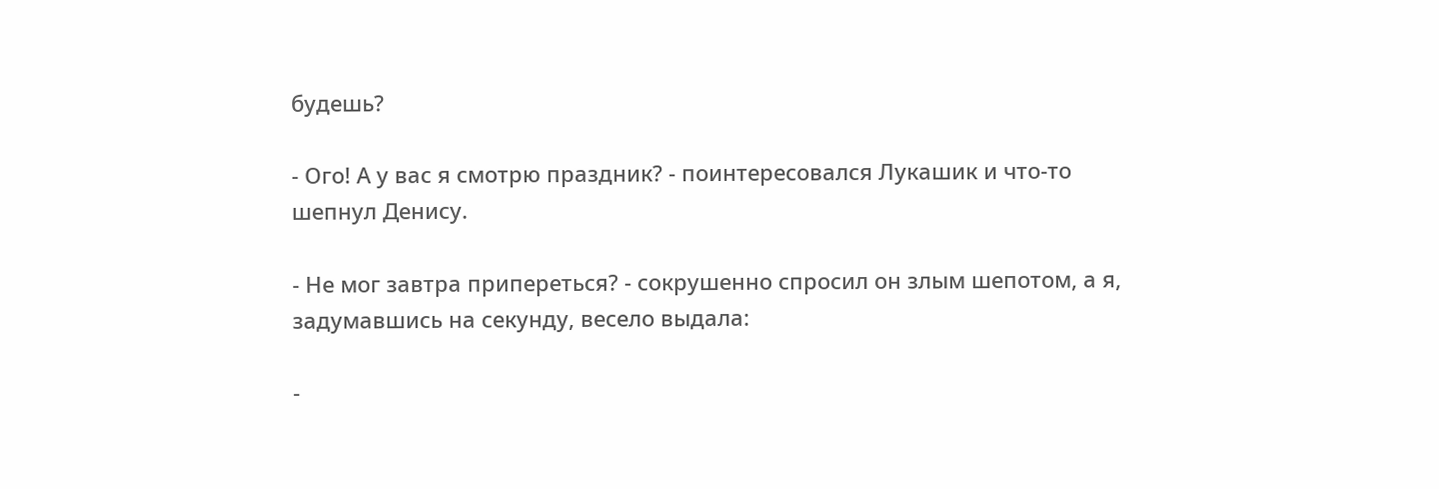будешь?

- Ого! А у вас я смотрю праздник? - поинтересовался Лукашик и что-то шепнул Денису.

- Не мог завтра припереться? - сокрушенно спросил он злым шепотом, а я, задумавшись на секунду, весело выдала:

-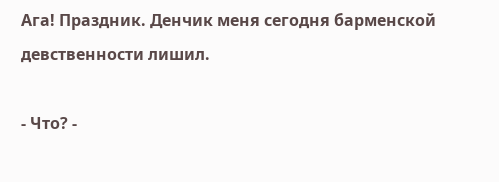Ага! Праздник. Денчик меня сегодня барменской девственности лишил.

- Что? -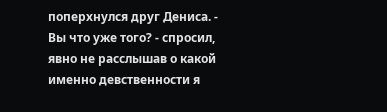поперхнулся друг Дениса. - Вы что уже того? - спросил, явно не расслышав о какой именно девственности я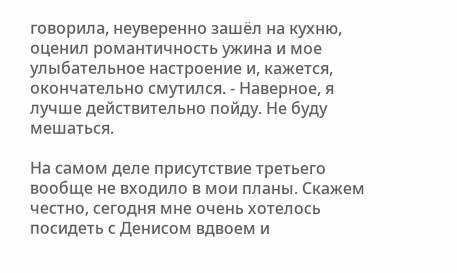говорила, неуверенно зашёл на кухню, оценил романтичность ужина и мое улыбательное настроение и, кажется, окончательно смутился. - Наверное, я лучше действительно пойду. Не буду мешаться.

На самом деле присутствие третьего вообще не входило в мои планы. Скажем честно, сегодня мне очень хотелось посидеть с Денисом вдвоем и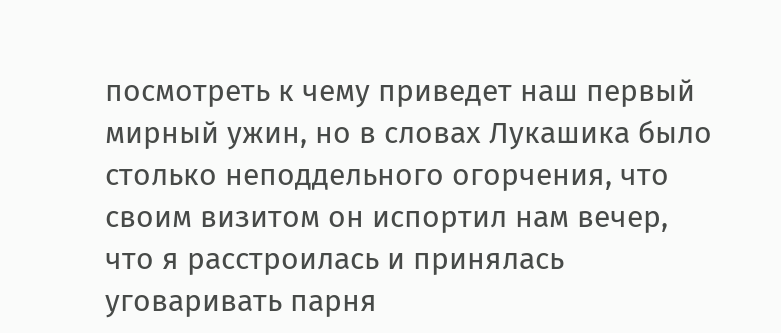посмотреть к чему приведет наш первый мирный ужин, но в словах Лукашика было столько неподдельного огорчения, что своим визитом он испортил нам вечер, что я расстроилась и принялась уговаривать парня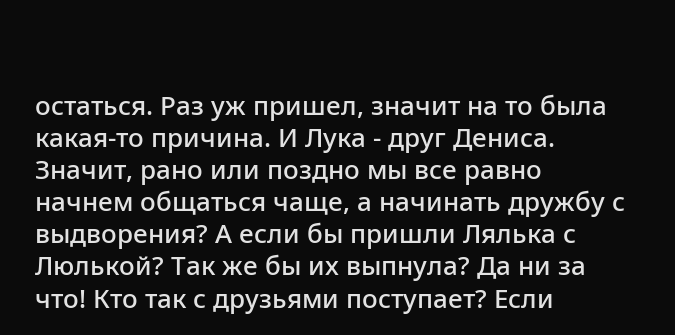остаться. Раз уж пришел, значит на то была какая-то причина. И Лука - друг Дениса. Значит, рано или поздно мы все равно начнем общаться чаще, а начинать дружбу с выдворения? А если бы пришли Лялька с Люлькой? Так же бы их выпнула? Да ни за что! Кто так с друзьями поступает? Если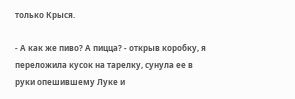только Крыся.

- А как же пиво? А пицца? - открыв коробку, я переложила кусок на тарелку, сунула ее в руки опешившему Луке и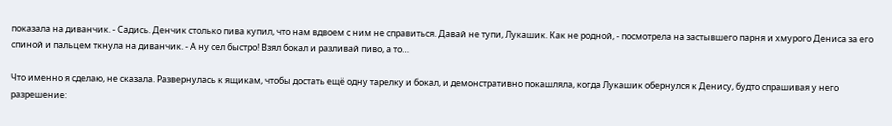показала на диванчик. - Садись. Денчик столько пива купил, что нам вдвоем с ним не справиться. Давай не тупи, Лукашик. Как не родной, - посмотрела на застывшего парня и хмурого Дениса за его спиной и пальцем ткнула на диванчик. - А ну сел быстро! Взял бокал и разливай пиво, а то…

Что именно я сделаю, не сказала. Развернулась к ящикам, чтобы достать ещё одну тарелку и бокал, и демонстративно покашляла, когда Лукашик обернулся к Денису, будто спрашивая у него разрешение: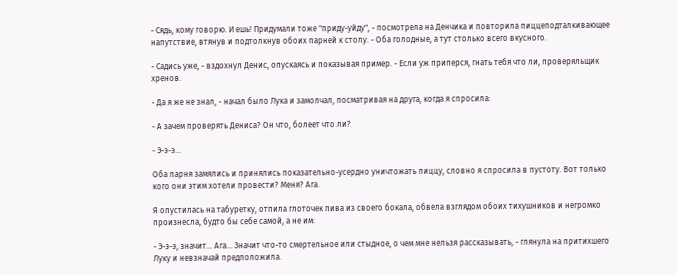- Сядь, кому говорю. И ешь! Придумали тоже "приду-уйду", - посмотрела на Денчика и повторила пиццеподталкивающее напутствие, втянув и подтолкнув обоих парней к столу. - Оба голодные, а тут столько всего вкусного.

- Садись уже, - вздохнул Денис, опускаясь и показывая пример. - Если уж приперся, гнать тебя что ли, проверяльщик хренов.

- Да я же не знал, - начал было Лука и замолчал, посматривая на друга, когда я спросила:

- А зачем проверять Дениса? Он что, болеет что ли?

- Э-э-э…

Оба парня замялись и принялись показательно-усердно уничтожать пиццу, словно я спросила в пустоту. Вот только кого они этим хотели провести? Меня? Ага.

Я опустилась на табуретку, отпила глоточек пива из своего бокала, обвела взглядом обоих тихушников и негромко произнесла, будто бы себе самой, а не им:

- Э-э-э, значит… Ага… Значит что-то смертельное или стыдное, о чем мне нельзя рассказывать, - глянула на притихшего Луку и невзначай предположила.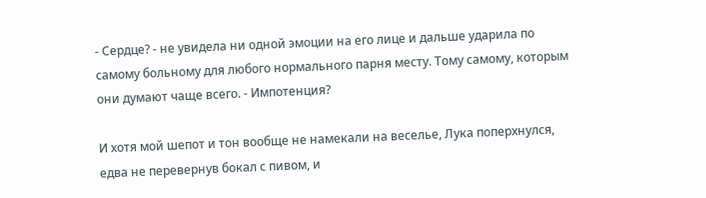- Сердце? - не увидела ни одной эмоции на его лице и дальше ударила по самому больному для любого нормального парня месту. Тому самому, которым они думают чаще всего. - Импотенция?

И хотя мой шепот и тон вообще не намекали на веселье, Лука поперхнулся, едва не перевернув бокал с пивом, и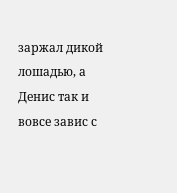заржал дикой лошадью, а Денис так и вовсе завис с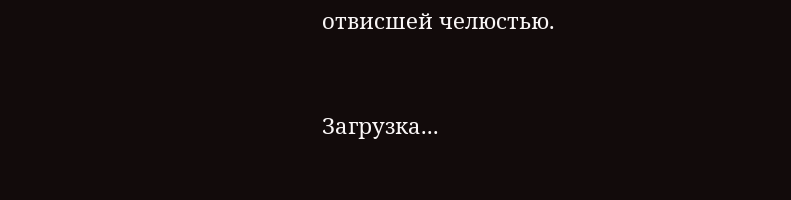отвисшей челюстью.


Загрузка...